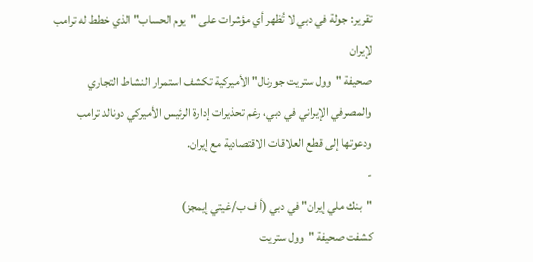تقرير: جولة في دبي لا تُظهر أي مؤشرات على "يوم الحساب" الذي خطط له ترامب لإيران
صحيفة "وول ستريت جورنال" الأميركية تكشف استمرار النشاط التجاري والمصرفي الإيراني في دبي، رغم تحذيرات إدارة الرئيس الأميركي دونالد ترامب ودعوتها إلى قطع العلاقات الاقتصادية مع إيران.
-
"بنك ملي إيران" في دبي (أ ف ب/غيتي إيمجز)
كشفت صحيفة "وول ستريت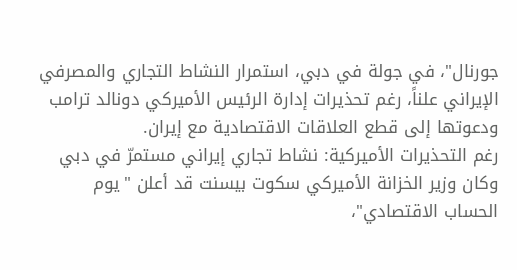جورنال"، في جولة في دبي، استمرار النشاط التجاري والمصرفي الإيراني علناً، رغم تحذيرات إدارة الرئيس الأميركي دونالد ترامب ودعوتها إلى قطع العلاقات الاقتصادية مع إيران.
رغم التحذيرات الأميركية: نشاط تجاري إيراني مستمرّ في دبي
وكان وزير الخزانة الأميركي سكوت بيسنت قد أعلن "يوم الحساب الاقتصادي"،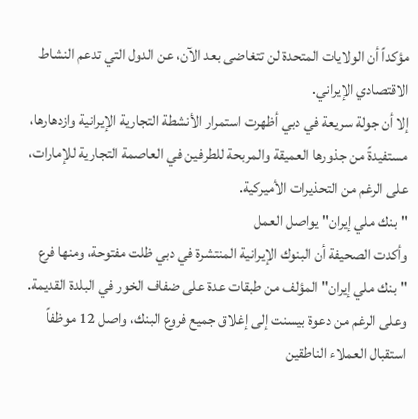مؤكداً أن الولايات المتحدة لن تتغاضى بعد الآن، عن الدول التي تدعم النشاط الاقتصادي الإيراني.
إلا أن جولة سريعة في دبي أظهرت استمرار الأنشطة التجارية الإيرانية وازدهارها، مستفيدةً من جذورها العميقة والمربحة للطرفين في العاصمة التجارية للإمارات، على الرغم من التحذيرات الأميركية.
"بنك ملي إيران" يواصل العمل
وأكدت الصحيفة أن البنوك الإيرانية المنتشرة في دبي ظلت مفتوحة، ومنها فرع "بنك ملي إيران" المؤلف من طبقات عدة على ضفاف الخور في البلدة القديمة.
وعلى الرغم من دعوة بيسنت إلى إغلاق جميع فروع البنك، واصل 12 موظفاً استقبال العملاء الناطقين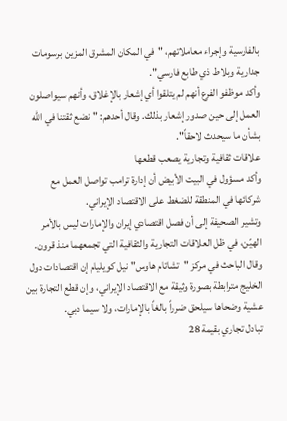بالفارسية وإجراء معاملاتهم، "في المكان المشرق المزين برسومات جدارية وبلاط ذي طابع فارسي".
وأكد موظفو الفرع أنهم لم يتلقوا أي إشعار بالإغلاق، وأنهم سيواصلون العمل إلى حين صدور إشعار بذلك. وقال أحدهم: "نضع ثقتنا في الله بشأن ما سيحدث لاحقاً".
علاقات ثقافية وتجارية يصعب قطعها
وأكد مسؤول في البيت الأبيض أن إدارة ترامب تواصل العمل مع شركائها في المنطقة للضغط على الاقتصاد الإيراني.
وتشير الصحيفة إلى أن فصل اقتصادي إيران والإمارات ليس بالأمر الهيّن، في ظل العلاقات التجارية والثقافية التي تجمعهما منذ قرون.
وقال الباحث في مركز "تشاتام هاوس" نيل كويليام إن اقتصادات دول الخليج مترابطة بصورة وثيقة مع الاقتصاد الإيراني، وإن قطع التجارة بين عشية وضحاها سيلحق ضرراً بالغاً بالإمارات، ولا سيما دبي.
تبادل تجاري بقيمة 28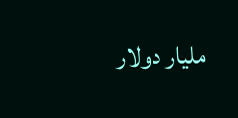مليار دولار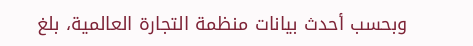وبحسب أحدث بيانات منظمة التجارة العالمية، بلغ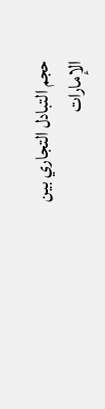حجم التبادل التجاري بين الإمارات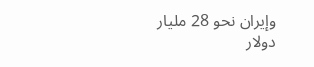وإيران نحو 28 مليار دولار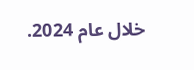خلال عام 2024.